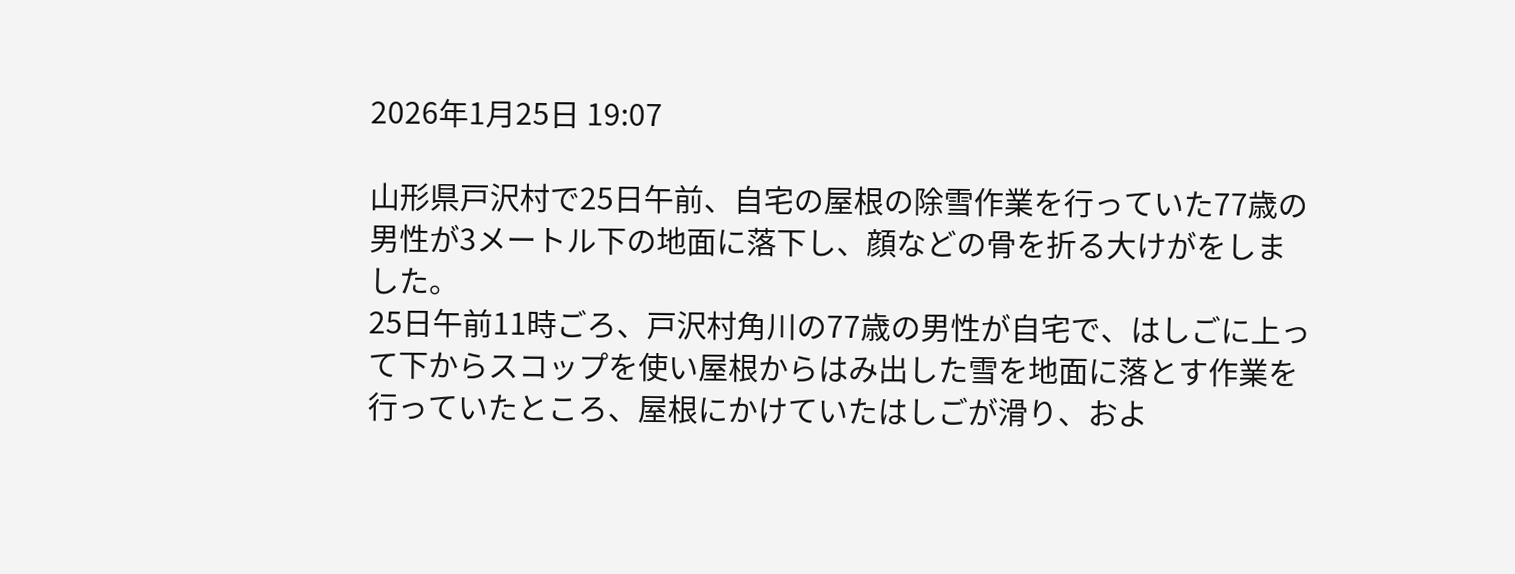2026年1月25日 19:07

山形県戸沢村で25日午前、自宅の屋根の除雪作業を行っていた77歳の男性が3メートル下の地面に落下し、顔などの骨を折る大けがをしました。
25日午前11時ごろ、戸沢村角川の77歳の男性が自宅で、はしごに上って下からスコップを使い屋根からはみ出した雪を地面に落とす作業を行っていたところ、屋根にかけていたはしごが滑り、およ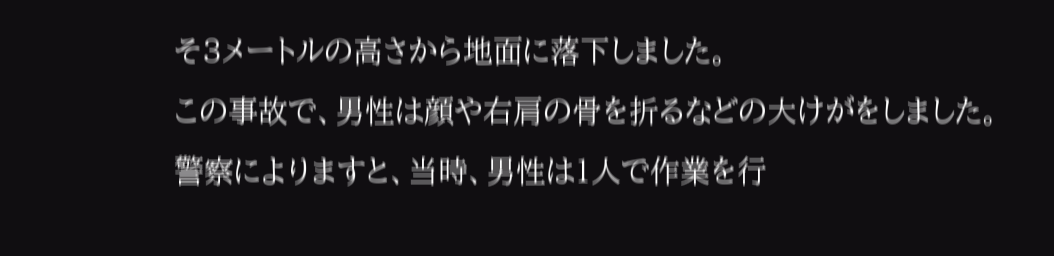そ3メートルの高さから地面に落下しました。
この事故で、男性は顔や右肩の骨を折るなどの大けがをしました。
警察によりますと、当時、男性は1人で作業を行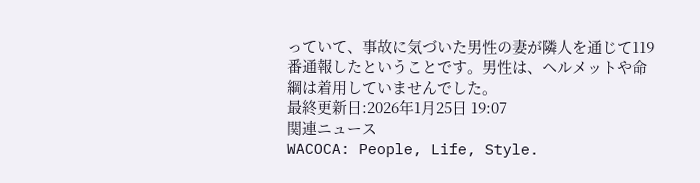っていて、事故に気づいた男性の妻が隣人を通じて119番通報したということです。男性は、ヘルメットや命綱は着用していませんでした。
最終更新日:2026年1月25日 19:07
関連ニュース
WACOCA: People, Life, Style.